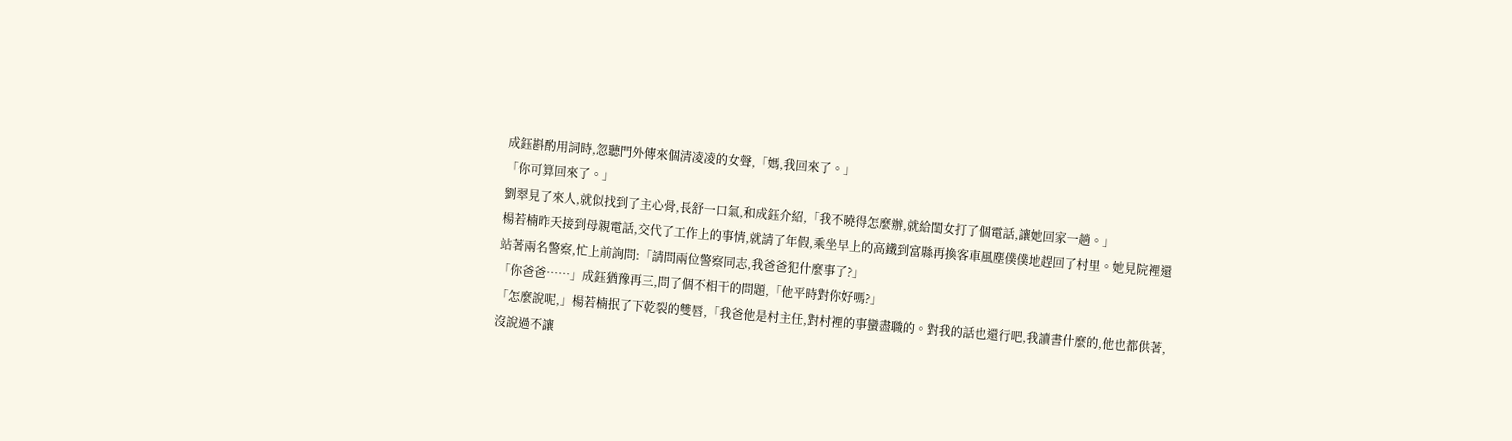成鈺斟酌用詞時,忽聽門外傳來個清凌凌的女聲,「媽,我回來了。」
「你可算回來了。」
劉翠見了來人,就似找到了主心骨,長舒一口氣,和成鈺介紹,「我不曉得怎麼辦,就給閨女打了個電話,讓她回家一趟。」
楊若楠昨天接到母親電話,交代了工作上的事情,就請了年假,乘坐早上的高鐵到富縣再換客車風塵僕僕地趕回了村里。她見院裡還站著兩名警察,忙上前詢問:「請問兩位警察同志,我爸爸犯什麼事了?」
「你爸爸……」成鈺猶豫再三,問了個不相干的問題,「他平時對你好嗎?」
「怎麼說呢,」楊若楠抿了下乾裂的雙唇,「我爸他是村主任,對村裡的事蠻盡職的。對我的話也還行吧,我讀書什麼的,他也都供著,沒說過不讓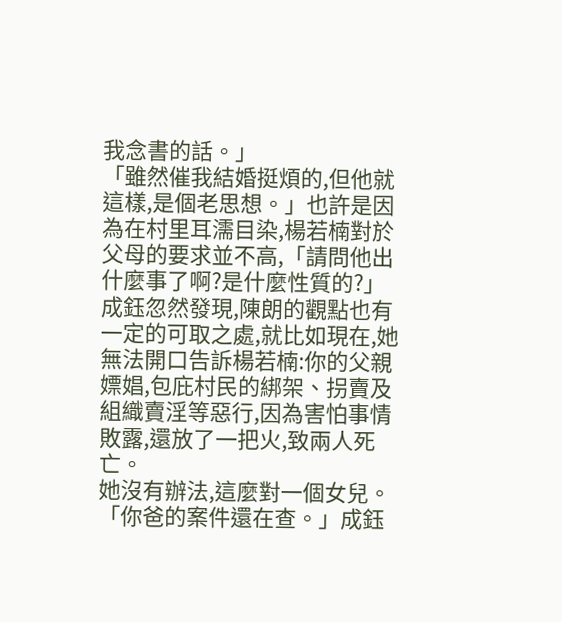我念書的話。」
「雖然催我結婚挺煩的,但他就這樣,是個老思想。」也許是因為在村里耳濡目染,楊若楠對於父母的要求並不高,「請問他出什麼事了啊?是什麼性質的?」
成鈺忽然發現,陳朗的觀點也有一定的可取之處,就比如現在,她無法開口告訴楊若楠:你的父親嫖娼,包庇村民的綁架、拐賣及組織賣淫等惡行,因為害怕事情敗露,還放了一把火,致兩人死亡。
她沒有辦法,這麼對一個女兒。
「你爸的案件還在查。」成鈺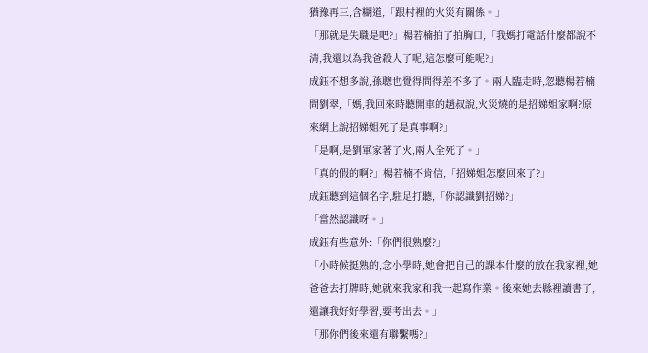猶豫再三,含糊道,「跟村裡的火災有關係。」
「那就是失職是吧?」楊若楠拍了拍胸口,「我媽打電話什麼都說不清,我還以為我爸殺人了呢,這怎麼可能呢?」
成鈺不想多說,孫聰也覺得問得差不多了。兩人臨走時,忽聽楊若楠問劉翠,「媽,我回來時聽開車的趙叔說,火災燒的是招娣姐家啊?原來網上說招娣姐死了是真事啊?」
「是啊,是劉軍家著了火,兩人全死了。」
「真的假的啊?」楊若楠不肯信,「招娣姐怎麼回來了?」
成鈺聽到這個名字,駐足打聽,「你認識劉招娣?」
「當然認識呀。」
成鈺有些意外:「你們很熟麼?」
「小時候挺熟的,念小學時,她會把自己的課本什麼的放在我家裡,她爸爸去打牌時,她就來我家和我一起寫作業。後來她去縣裡讀書了,還讓我好好學習,要考出去。」
「那你們後來還有聯繫嗎?」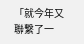「就今年又聯繫了一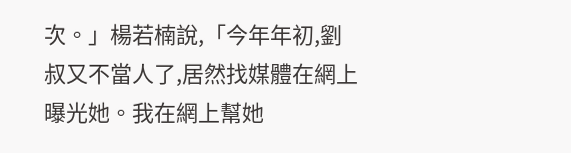次。」楊若楠說,「今年年初,劉叔又不當人了,居然找媒體在網上曝光她。我在網上幫她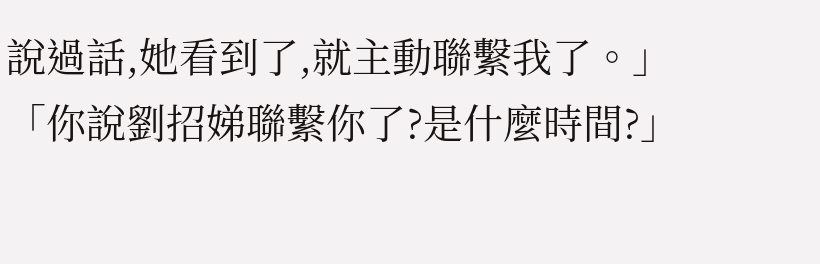說過話,她看到了,就主動聯繫我了。」
「你說劉招娣聯繫你了?是什麼時間?」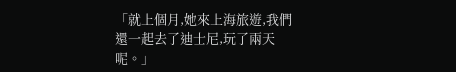「就上個月,她來上海旅遊,我們還一起去了迪士尼,玩了兩天呢。」